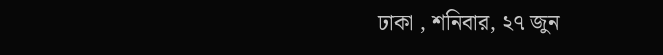ঢাকা , শনিবার, ২৭ জুন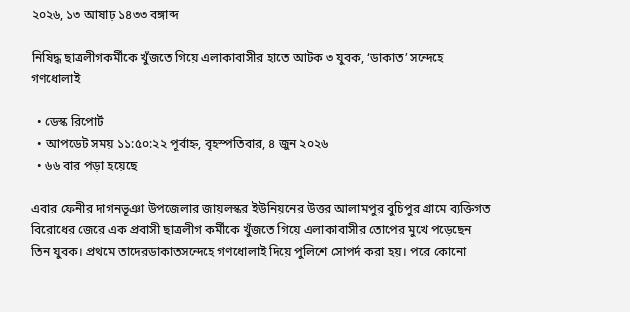২০২৬, ১৩ আষাঢ় ১৪৩৩ বঙ্গাব্দ

নিষিদ্ধ ছাত্রলীগকর্মীকে খুঁজতে গিয়ে এলাকাবাসীর হাতে আটক ৩ যুবক, ‘ডাকাত’ সন্দেহে গণধোলাই

  • ডেস্ক রিপোর্ট
  • আপডেট সময় ১১:৫০:২২ পূর্বাহ্ন, বৃহস্পতিবার, ৪ জুন ২০২৬
  • ৬৬ বার পড়া হয়েছে

এবার ফেনীর দাগনভূঞা উপজেলার জায়লস্কর ইউনিয়নের উত্তর আলামপুর বুচিপুর গ্রামে ব্যক্তিগত বিরোধের জেরে এক প্রবাসী ছাত্রলীগ কর্মীকে খুঁজতে গিয়ে এলাকাবাসীর তোপের মুখে পড়েছেন তিন যুবক। প্রথমে তাদেরডাকাতসন্দেহে গণধোলাই দিয়ে পুলিশে সোপর্দ করা হয়। পরে কোনো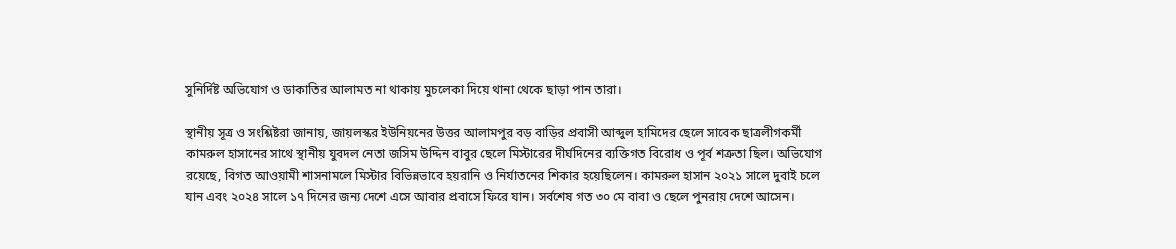সুনির্দিষ্ট অভিযোগ ও ডাকাতির আলামত না থাকায় মুচলেকা দিয়ে থানা থেকে ছাড়া পান তারা।

স্থানীয় সূত্র ও সংশ্লিষ্টরা জানায়, জায়লস্কর ইউনিয়নের উত্তর আলামপুর বড় বাড়ির প্রবাসী আব্দুল হামিদের ছেলে সাবেক ছাত্রলীগকর্মী কামরুল হাসানের সাথে স্থানীয় যুবদল নেতা জসিম উদ্দিন বাবুর ছেলে মিস্টারের দীর্ঘদিনের ব্যক্তিগত বিরোধ ও পূর্ব শত্রুতা ছিল। অভিযোগ রয়েছে, বিগত আওয়ামী শাসনামলে মিস্টার বিভিন্নভাবে হয়রানি ও নির্যাতনের শিকার হয়েছিলেন। কামরুল হাসান ২০২১ সালে দুবাই চলে যান এবং ২০২৪ সালে ১৭ দিনের জন্য দেশে এসে আবার প্রবাসে ফিরে যান। সর্বশেষ গত ৩০ মে বাবা ও ছেলে পুনরায় দেশে আসেন।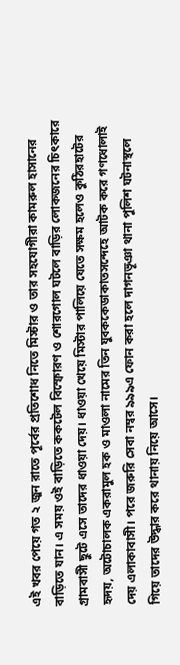এই খবর পেয়ে গত ২ জুন রাতে পূর্বের প্রতিশোধ নিতে মিস্টার ও তার সহযোগীরা কামরুল হাসানের বাড়িতে যান। এ সময় ওই বাড়িতে ককটেল বিস্ফোরণ ও শোরগোল ঘটলে বাড়ির লোকজনের চিৎকারে গ্রামবাসী ছুটে এসে তাদের ধাওয়া দেয়। ধাওয়া খেয়ে মিস্টার পালিয়ে যেতে সক্ষম হলেও কুঠিরহাটের হৃদয়, অটোচালক একরামুল হক ও মাওলা নামের তিন যুবককেডাকাতসন্দেহে আটক করে গণধোলাই দেয় এলাকাবাসী। পরে জরুরি সেবা নম্বর ৯৯৯এ ফোন করা হলে দাগনভূঞা থানা পুলিশ ঘটনাস্থলে গিয়ে তাদের উদ্ধার করে থানায় নিয়ে আসে।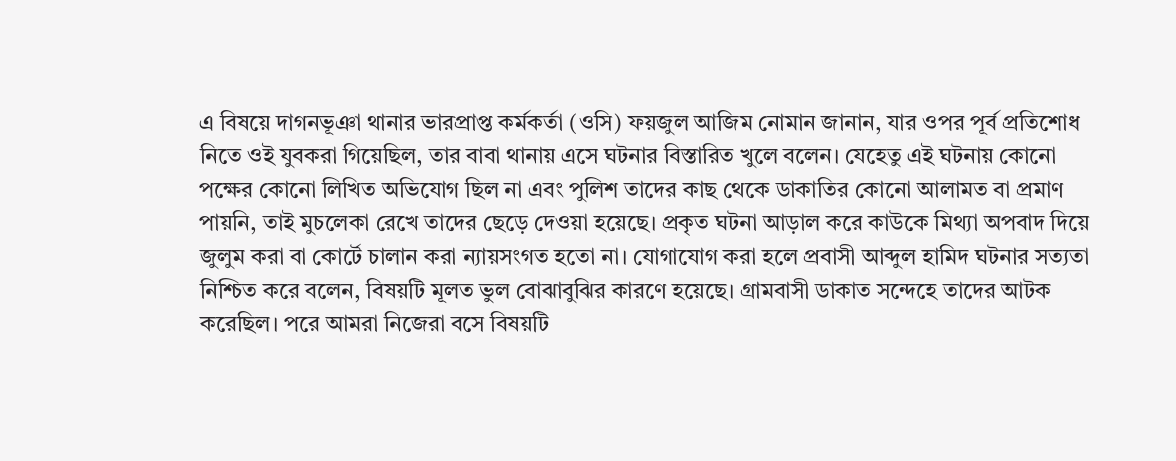এ বিষয়ে দাগনভূঞা থানার ভারপ্রাপ্ত কর্মকর্তা (ওসি) ফয়জুল আজিম নোমান জানান, যার ওপর পূর্ব প্রতিশোধ নিতে ওই যুবকরা গিয়েছিল, তার বাবা থানায় এসে ঘটনার বিস্তারিত খুলে বলেন। যেহেতু এই ঘটনায় কোনো পক্ষের কোনো লিখিত অভিযোগ ছিল না এবং পুলিশ তাদের কাছ থেকে ডাকাতির কোনো আলামত বা প্রমাণ পায়নি, তাই মুচলেকা রেখে তাদের ছেড়ে দেওয়া হয়েছে। প্রকৃত ঘটনা আড়াল করে কাউকে মিথ্যা অপবাদ দিয়ে জুলুম করা বা কোর্টে চালান করা ন্যায়সংগত হতো না। যোগাযোগ করা হলে প্রবাসী আব্দুল হামিদ ঘটনার সত্যতা নিশ্চিত করে বলেন, বিষয়টি মূলত ভুল বোঝাবুঝির কারণে হয়েছে। গ্রামবাসী ডাকাত সন্দেহে তাদের আটক করেছিল। পরে আমরা নিজেরা বসে বিষয়টি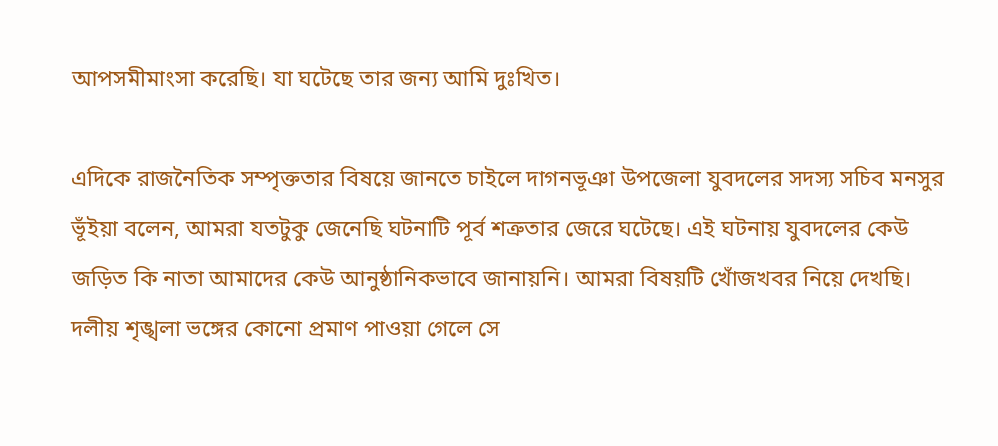আপসমীমাংসা করেছি। যা ঘটেছে তার জন্য আমি দুঃখিত।

এদিকে রাজনৈতিক সম্পৃক্ততার বিষয়ে জানতে চাইলে দাগনভূঞা উপজেলা যুবদলের সদস্য সচিব মনসুর ভূঁইয়া বলেন, আমরা যতটুকু জেনেছি ঘটনাটি পূর্ব শত্রুতার জেরে ঘটেছে। এই ঘটনায় যুবদলের কেউ জড়িত কি নাতা আমাদের কেউ আনুষ্ঠানিকভাবে জানায়নি। আমরা বিষয়টি খোঁজখবর নিয়ে দেখছি। দলীয় শৃঙ্খলা ভঙ্গের কোনো প্রমাণ পাওয়া গেলে সে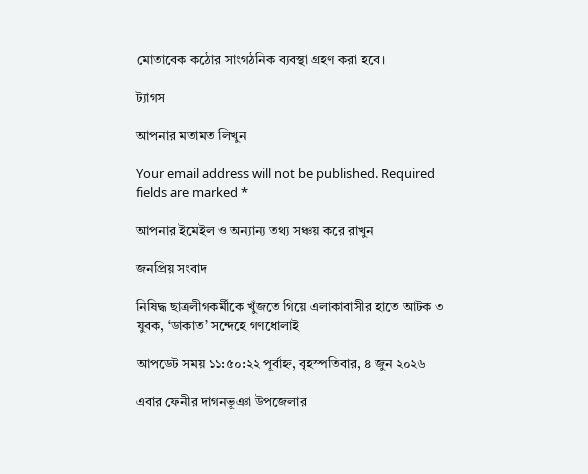মোতাবেক কঠোর সাংগঠনিক ব্যবস্থা গ্রহণ করা হবে।

ট্যাগস

আপনার মতামত লিখুন

Your email address will not be published. Required fields are marked *

আপনার ইমেইল ও অন্যান্য তথ্য সঞ্চয় করে রাখুন

জনপ্রিয় সংবাদ

নিষিদ্ধ ছাত্রলীগকর্মীকে খুঁজতে গিয়ে এলাকাবাসীর হাতে আটক ৩ যুবক, ‘ডাকাত’ সন্দেহে গণধোলাই

আপডেট সময় ১১:৫০:২২ পূর্বাহ্ন, বৃহস্পতিবার, ৪ জুন ২০২৬

এবার ফেনীর দাগনভূঞা উপজেলার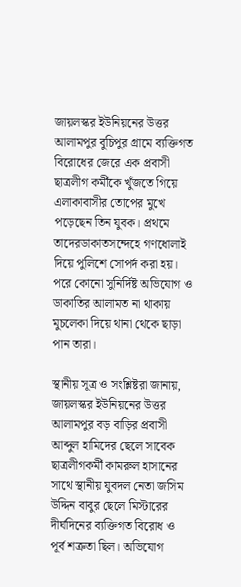জায়লস্কর ইউনিয়নের উত্তর আলামপুর বুচিপুর গ্রামে ব্যক্তিগত বিরোধের জেরে এক প্রবাসী ছাত্রলীগ কর্মীকে খুঁজতে গিয়ে এলাকাবাসীর তোপের মুখে পড়েছেন তিন যুবক। প্রথমে তাদেরডাকাতসন্দেহে গণধোলাই দিয়ে পুলিশে সোপর্দ করা হয়। পরে কোনো সুনির্দিষ্ট অভিযোগ ও ডাকাতির আলামত না থাকায় মুচলেকা দিয়ে থানা থেকে ছাড়া পান তারা।

স্থানীয় সূত্র ও সংশ্লিষ্টরা জানায়, জায়লস্কর ইউনিয়নের উত্তর আলামপুর বড় বাড়ির প্রবাসী আব্দুল হামিদের ছেলে সাবেক ছাত্রলীগকর্মী কামরুল হাসানের সাথে স্থানীয় যুবদল নেতা জসিম উদ্দিন বাবুর ছেলে মিস্টারের দীর্ঘদিনের ব্যক্তিগত বিরোধ ও পূর্ব শত্রুতা ছিল। অভিযোগ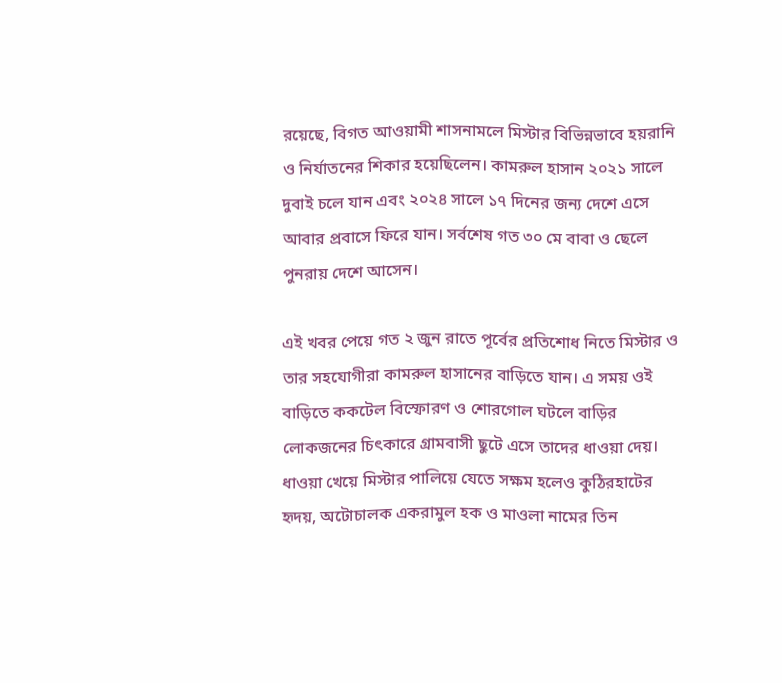রয়েছে, বিগত আওয়ামী শাসনামলে মিস্টার বিভিন্নভাবে হয়রানি ও নির্যাতনের শিকার হয়েছিলেন। কামরুল হাসান ২০২১ সালে দুবাই চলে যান এবং ২০২৪ সালে ১৭ দিনের জন্য দেশে এসে আবার প্রবাসে ফিরে যান। সর্বশেষ গত ৩০ মে বাবা ও ছেলে পুনরায় দেশে আসেন।

এই খবর পেয়ে গত ২ জুন রাতে পূর্বের প্রতিশোধ নিতে মিস্টার ও তার সহযোগীরা কামরুল হাসানের বাড়িতে যান। এ সময় ওই বাড়িতে ককটেল বিস্ফোরণ ও শোরগোল ঘটলে বাড়ির লোকজনের চিৎকারে গ্রামবাসী ছুটে এসে তাদের ধাওয়া দেয়। ধাওয়া খেয়ে মিস্টার পালিয়ে যেতে সক্ষম হলেও কুঠিরহাটের হৃদয়, অটোচালক একরামুল হক ও মাওলা নামের তিন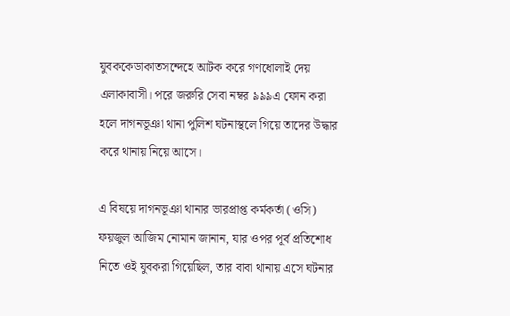যুবককেডাকাতসন্দেহে আটক করে গণধোলাই দেয় এলাকাবাসী। পরে জরুরি সেবা নম্বর ৯৯৯এ ফোন করা হলে দাগনভূঞা থানা পুলিশ ঘটনাস্থলে গিয়ে তাদের উদ্ধার করে থানায় নিয়ে আসে।

এ বিষয়ে দাগনভূঞা থানার ভারপ্রাপ্ত কর্মকর্তা (ওসি) ফয়জুল আজিম নোমান জানান, যার ওপর পূর্ব প্রতিশোধ নিতে ওই যুবকরা গিয়েছিল, তার বাবা থানায় এসে ঘটনার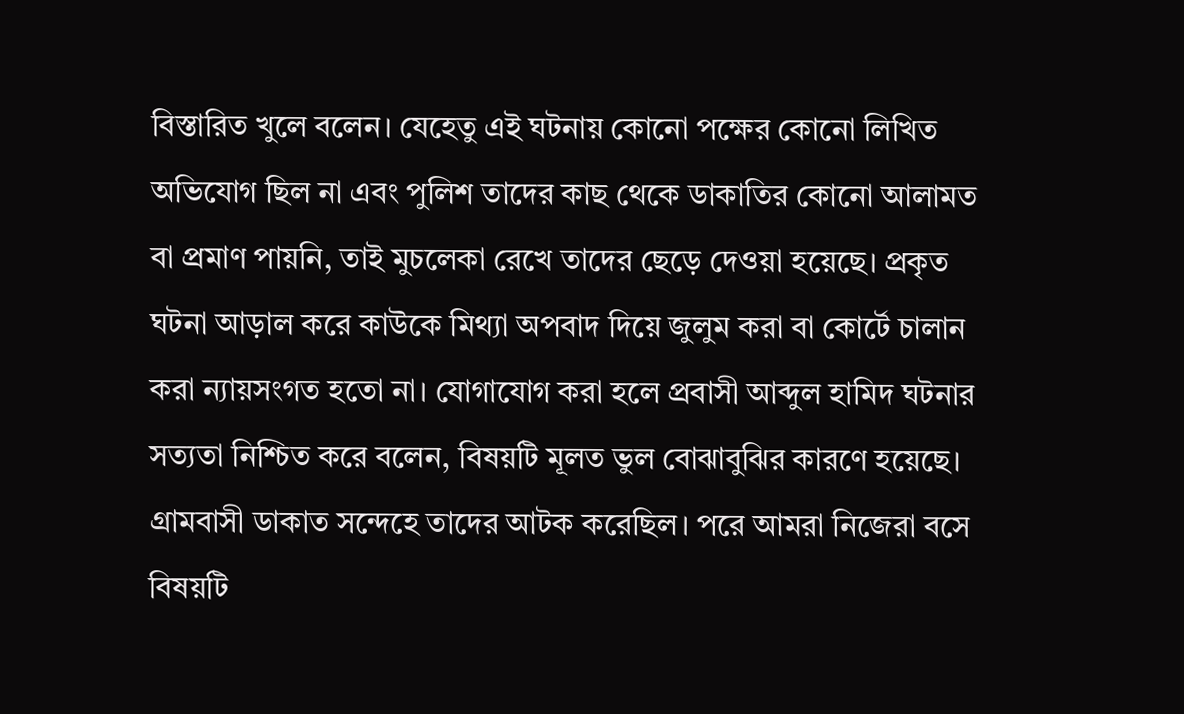বিস্তারিত খুলে বলেন। যেহেতু এই ঘটনায় কোনো পক্ষের কোনো লিখিত অভিযোগ ছিল না এবং পুলিশ তাদের কাছ থেকে ডাকাতির কোনো আলামত বা প্রমাণ পায়নি, তাই মুচলেকা রেখে তাদের ছেড়ে দেওয়া হয়েছে। প্রকৃত ঘটনা আড়াল করে কাউকে মিথ্যা অপবাদ দিয়ে জুলুম করা বা কোর্টে চালান করা ন্যায়সংগত হতো না। যোগাযোগ করা হলে প্রবাসী আব্দুল হামিদ ঘটনার সত্যতা নিশ্চিত করে বলেন, বিষয়টি মূলত ভুল বোঝাবুঝির কারণে হয়েছে। গ্রামবাসী ডাকাত সন্দেহে তাদের আটক করেছিল। পরে আমরা নিজেরা বসে বিষয়টি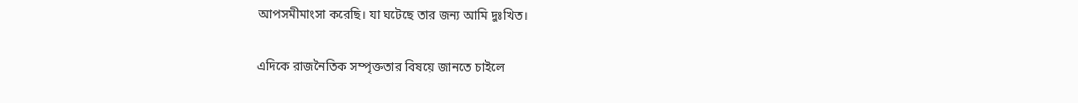আপসমীমাংসা করেছি। যা ঘটেছে তার জন্য আমি দুঃখিত।

এদিকে রাজনৈতিক সম্পৃক্ততার বিষয়ে জানতে চাইলে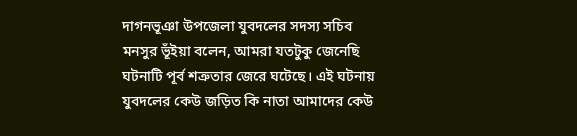দাগনভূঞা উপজেলা যুবদলের সদস্য সচিব মনসুর ভূঁইয়া বলেন, আমরা যতটুকু জেনেছি ঘটনাটি পূর্ব শত্রুতার জেরে ঘটেছে। এই ঘটনায় যুবদলের কেউ জড়িত কি নাতা আমাদের কেউ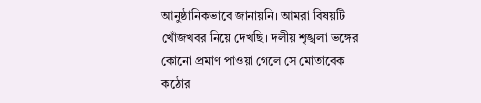আনুষ্ঠানিকভাবে জানায়নি। আমরা বিষয়টি খোঁজখবর নিয়ে দেখছি। দলীয় শৃঙ্খলা ভঙ্গের কোনো প্রমাণ পাওয়া গেলে সে মোতাবেক কঠোর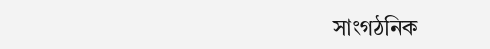সাংগঠনিক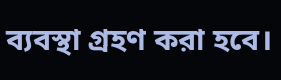ব্যবস্থা গ্রহণ করা হবে।